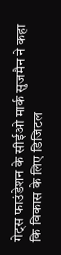गेट्स फाउंडेशन के सीईओ मार्क सुजमैन ने कहा कि विकास के लिए डिजिटल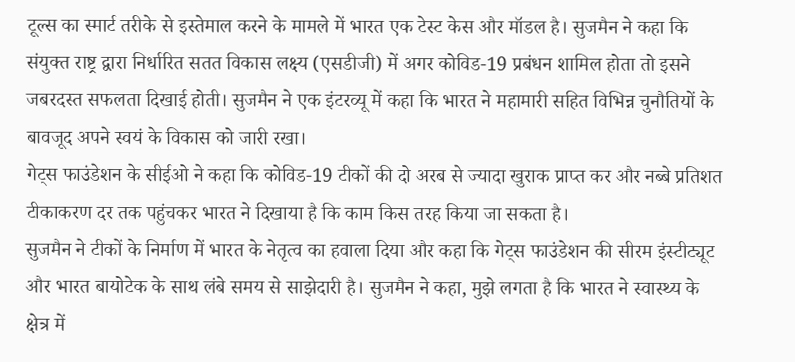टूल्स का स्मार्ट तरीके से इस्तेमाल करने के मामले में भारत एक टेस्ट केस और मॉडल है। सुजमैन ने कहा कि संयुक्त राष्ट्र द्वारा निर्धारित सतत विकास लक्ष्य (एसडीजी) में अगर कोविड-19 प्रबंधन शामिल होता तो इसने जबरदस्त सफलता दिखाई होती। सुजमैन ने एक इंटरव्यू में कहा कि भारत ने महामारी सहित विभिन्न चुनौतियों के बावजूद अपने स्वयं के विकास को जारी रखा।
गेट्स फाउंडेशन के सीईओ ने कहा कि कोविड-19 टीकों की दो अरब से ज्यादा खुराक प्राप्त कर और नब्बे प्रतिशत टीकाकरण दर तक पहुंचकर भारत ने दिखाया है कि काम किस तरह किया जा सकता है।
सुजमैन ने टीकों के निर्माण में भारत के नेतृत्व का हवाला दिया और कहा कि गेट्स फाउंडेशन की सीरम इंस्टीट्यूट और भारत बायोटेक के साथ लंबे समय से साझेदारी है। सुजमैन ने कहा, मुझे लगता है कि भारत ने स्वास्थ्य के क्षेत्र में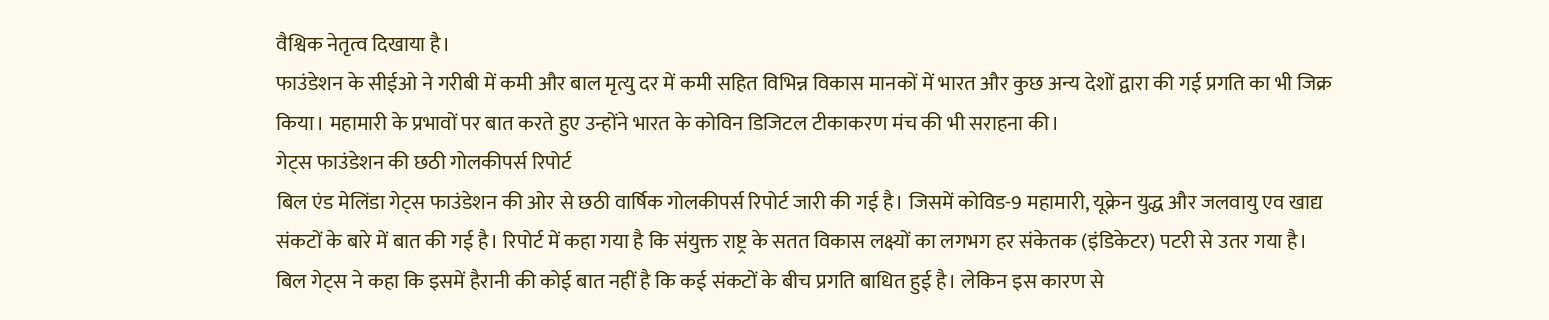वैश्विक नेतृत्व दिखाया है।
फाउंडेशन के सीईओ ने गरीबी में कमी और बाल मृत्यु दर में कमी सहित विभिन्न विकास मानकों में भारत और कुछ अन्य देशों द्वारा की गई प्रगति का भी जिक्र किया। महामारी के प्रभावों पर बात करते हुए उन्होंने भारत के कोविन डिजिटल टीकाकरण मंच की भी सराहना की।
गेट्स फाउंडेशन की छठी गोलकीपर्स रिपोर्ट
बिल एंड मेलिंडा गेट्स फाउंडेशन की ओर से छठी वार्षिक गोलकीपर्स रिपोर्ट जारी की गई है। जिसमें कोविड-9 महामारी, यूक्रेन युद्ध और जलवायु एव खाद्य संकटों के बारे में बात की गई है। रिपोर्ट में कहा गया है कि संयुक्त राष्ट्र के सतत विकास लक्ष्यों का लगभग हर संकेतक (इंडिकेटर) पटरी से उतर गया है।
बिल गेट्स ने कहा कि इसमें हैरानी की कोई बात नहीं है कि कई संकटों के बीच प्रगति बाधित हुई है। लेकिन इस कारण से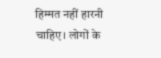हिम्मत नहीं हारनी चाहिए। लोगों के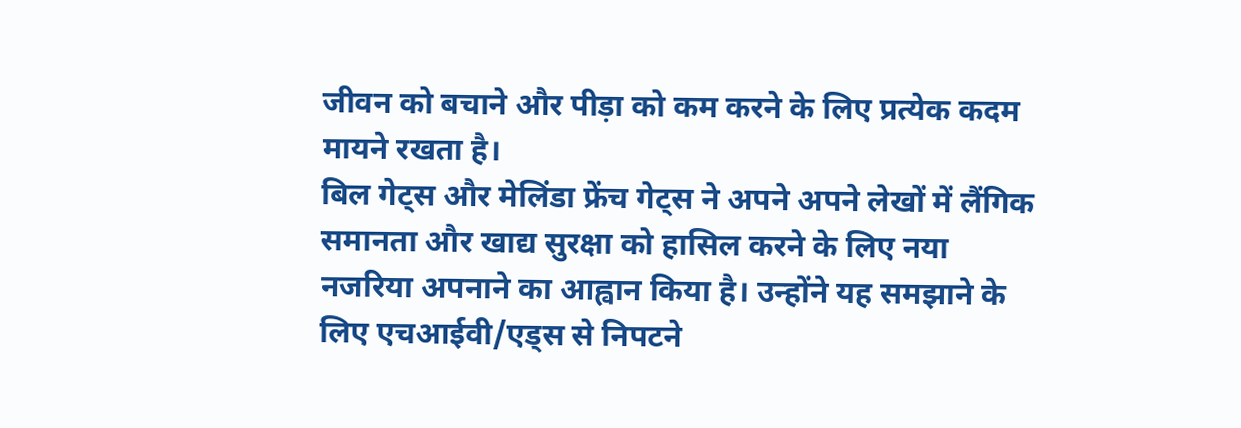जीवन को बचाने और पीड़ा को कम करने के लिए प्रत्येक कदम मायने रखता है।
बिल गेट्स और मेलिंडा फ्रेंच गेट्स ने अपने अपने लेखों में लैंगिक समानता और खाद्य सुरक्षा को हासिल करने के लिए नया नजरिया अपनाने का आह्वान किया है। उन्होंने यह समझाने के लिए एचआईवी/एड्स से निपटने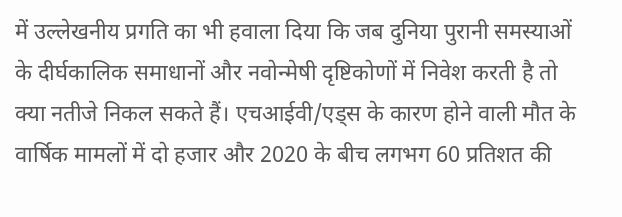में उल्लेखनीय प्रगति का भी हवाला दिया कि जब दुनिया पुरानी समस्याओं के दीर्घकालिक समाधानों और नवोन्मेषी दृष्टिकोणों में निवेश करती है तो क्या नतीजे निकल सकते हैं। एचआईवी/एड्स के कारण होने वाली मौत के वार्षिक मामलों में दो हजार और 2020 के बीच लगभग 60 प्रतिशत की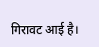गिरावट आई है।